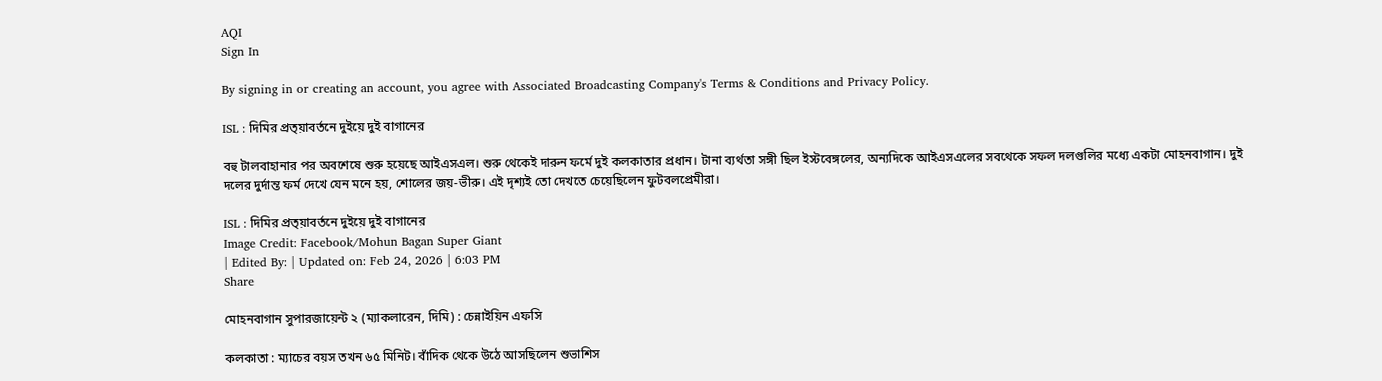AQI
Sign In

By signing in or creating an account, you agree with Associated Broadcasting Company's Terms & Conditions and Privacy Policy.

ISL : দিমির প্রত্য়াবর্তনে দুইয়ে দুই বাগানের

বহু টালবাহানার পর অবশেষে শুরু হয়েছে আইএসএল। শুরু থেকেই দারুন ফর্মে দুই কলকাতার প্রধান। টানা ব্যর্থতা সঙ্গী ছিল ইস্টবেঙ্গলের, অন্যদিকে আইএসএলের সবথেকে সফল দলগুলির মধ্যে একটা মোহনবাগান। দুই দলের দুর্দান্ত ফর্ম দেখে যেন মনে হয়, শোলের জয়-ভীরু। এই দৃশ্যই তো দেখতে চেয়েছিলেন ফুটবলপ্রেমীরা।

ISL : দিমির প্রত্য়াবর্তনে দুইয়ে দুই বাগানের
Image Credit: Facebook/Mohun Bagan Super Giant
| Edited By: | Updated on: Feb 24, 2026 | 6:03 PM
Share

মোহনবাগান সুপারজায়েন্ট ২ (ম্যাকলারেন, দিমি) : চেন্নাইয়িন এফসি

কলকাতা : ম্যাচের বয়স তখন ৬৫ মিনিট। বাঁদিক থেকে উঠে আসছিলেন শুভাশিস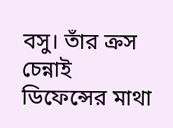বসু। তাঁর ক্রস চেন্নাই ডিফেন্সের মাথা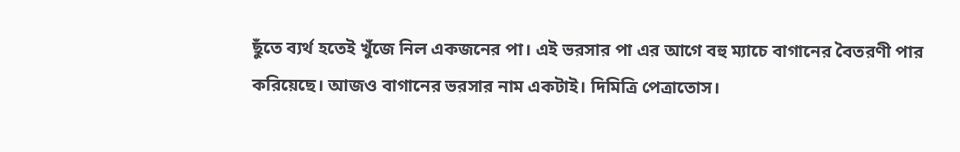ছুঁতে ব্যর্থ হতেই খুঁজে নিল একজনের পা। এই ভরসার পা এর আগে বহু ম্যাচে বাগানের বৈতরণী পার করিয়েছে। আজও বাগানের ভরসার নাম একটাই। দিমিত্রি পেত্রাতোস।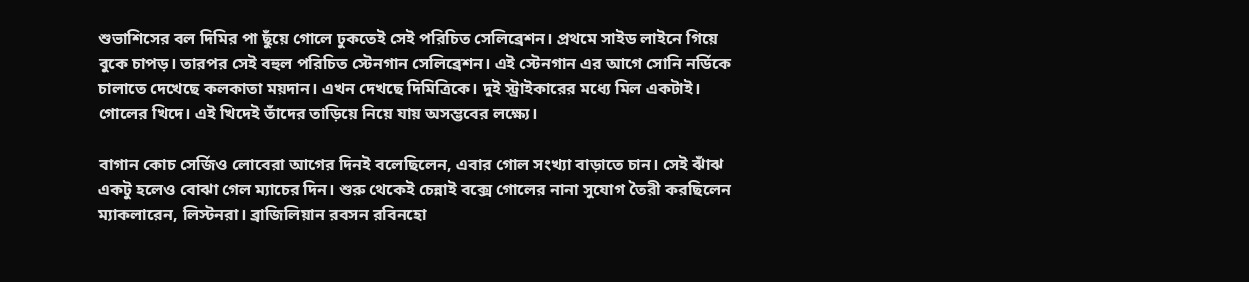শুভাশিসের বল দিমির পা ছুঁয়ে গোলে ঢুকতেই সেই পরিচিত সেলিব্রেশন। প্রথমে সাইড লাইনে গিয়ে বুকে চাপড়। তারপর সেই বহুল পরিচিত স্টেনগান সেলিব্রেশন। এই স্টেনগান এর আগে সোনি নর্ডিকে চালাতে দেখেছে কলকাতা ময়দান। এখন দেখছে দিমিত্রিকে। দুই স্ট্রাইকারের মধ্যে মিল একটাই। গোলের খিদে। এই খিদেই তাঁদের তাড়িয়ে নিয়ে যায় অসম্ভবের লক্ষ্যে।

বাগান কোচ সের্জিও লোবেরা আগের দিনই বলেছিলেন, এবার গোল সংখ্যা বাড়াতে চান। সেই ঝাঁঝ একটু হলেও বোঝা গেল ম্যাচের দিন। শুরু থেকেই চেন্নাই বক্সে গোলের নানা সুযোগ তৈরী করছিলেন ম্যাকলারেন, লিস্টনরা। ব্রাজিলিয়ান রবসন রবিনহো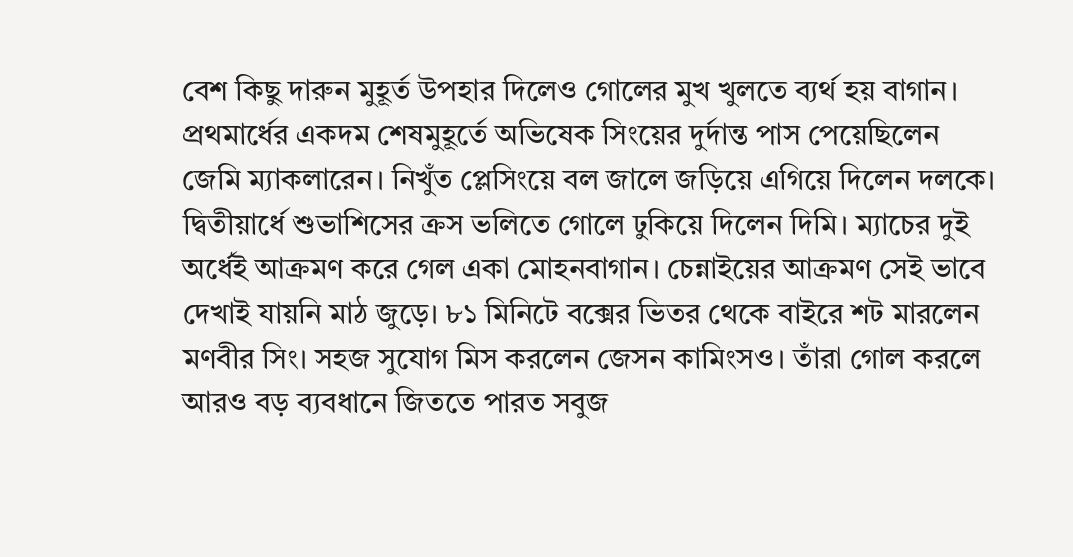বেশ কিছু দারুন মুহূর্ত উপহার দিলেও গোলের মুখ খুলতে ব্যর্থ হয় বাগান। প্রথমার্ধের একদম শেষমুহূর্তে অভিষেক সিংয়ের দুর্দান্ত পাস পেয়েছিলেন জেমি ম্যাকলারেন। নিখুঁত প্লেসিংয়ে বল জালে জড়িয়ে এগিয়ে দিলেন দলকে। দ্বিতীয়ার্ধে শুভাশিসের ক্রস ভলিতে গোলে ঢুকিয়ে দিলেন দিমি। ম্যাচের দুই অর্ধেই আক্রমণ করে গেল একা মোহনবাগান। চেন্নাইয়ের আক্রমণ সেই ভাবে দেখাই যায়নি মাঠ জুড়ে। ৮১ মিনিটে বক্সের ভিতর থেকে বাইরে শট মারলেন মণবীর সিং। সহজ সুযোগ মিস করলেন জেসন কামিংসও। তাঁরা গোল করলে আরও বড় ব্যবধানে জিততে পারত সবুজ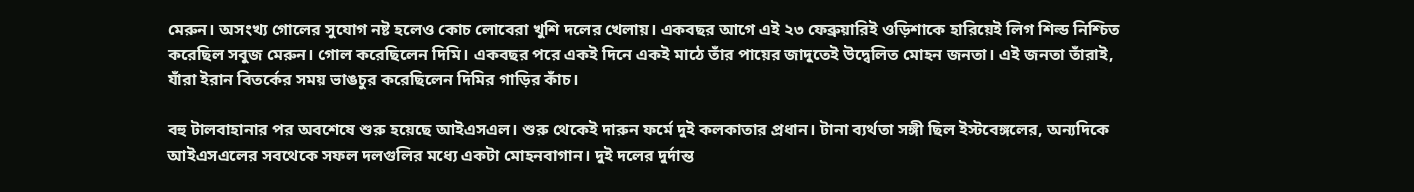মেরুন। অসংখ্য গোলের সুযোগ নষ্ট হলেও কোচ লোবেরা খুশি দলের খেলায়। একবছর আগে এই ২৩ ফেব্রুয়ারিই ওড়িশাকে হারিয়েই লিগ শিল্ড নিশ্চিত করেছিল সবুজ মেরুন। গোল করেছিলেন দিমি। একবছর পরে একই দিনে একই মাঠে তাঁর পায়ের জাদুতেই উদ্বেলিত মোহন জনতা। এই জনতা তাঁরাই, যাঁরা ইরান বিতর্কের সময় ভাঙচুর করেছিলেন দিমির গাড়ির কাঁচ।

বহু টালবাহানার পর অবশেষে শুরু হয়েছে আইএসএল। শুরু থেকেই দারুন ফর্মে দুই কলকাতার প্রধান। টানা ব্যর্থতা সঙ্গী ছিল ইস্টবেঙ্গলের, অন্যদিকে আইএসএলের সবথেকে সফল দলগুলির মধ্যে একটা মোহনবাগান। দুই দলের দুর্দান্ত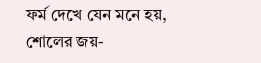ফর্ম দেখে যেন মনে হয়, শোলের জয়-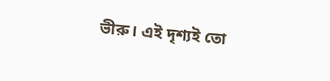ভীরু। এই দৃশ্যই তো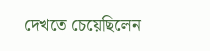দেখতে চেয়েছিলেন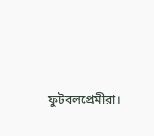ফুটবলপ্রেমীরা।